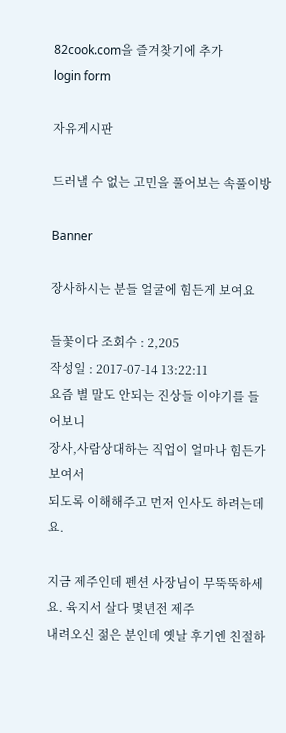82cook.com을 즐겨찾기에 추가
login form

자유게시판

드러낼 수 없는 고민을 풀어보는 속풀이방

Banner

장사하시는 분들 얼굴에 힘든게 보여요

들꽃이다 조회수 : 2,205
작성일 : 2017-07-14 13:22:11
요즘 별 말도 안되는 진상들 이야기를 들어보니
장사,사람상대하는 직업이 얼마나 힘든가 보여서
되도록 이해해주고 먼저 인사도 하려는데요.

지금 제주인데 펜션 사장님이 무뚝뚝하세요. 육지서 살다 몇년전 제주
내려오신 젊은 분인데 옛날 후기엔 친절하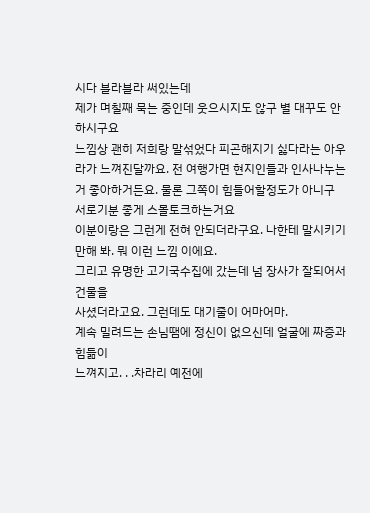시다 블라블라 써있는데
제가 며칠째 묵는 중인데 웃으시지도 않구 별 대꾸도 안하시구요
느낌상 괜히 저희랑 말섞었다 피곤해지기 싫다라는 아우라가 느껴진달까요. 전 여행가면 현지인들과 인사나누는거 좋아하거든요. 물론 그쪽이 힘들어할정도가 아니구 서로기분 좋게 스몰토크하는거요
이분이랑은 그런게 전혀 안되더라구요. 나한테 말시키기만해 봐. 뭐 이런 느낌 이에요.
그리고 유명한 고기국수집에 갔는데 넘 장사가 잘되어서 건물을
사셨더라고요. 그런데도 대기줄이 어마어마.
계속 밀려드는 손님땜에 정신이 없으신데 얼굴에 짜증과 힘듦이
느껴지고. . .차라리 예전에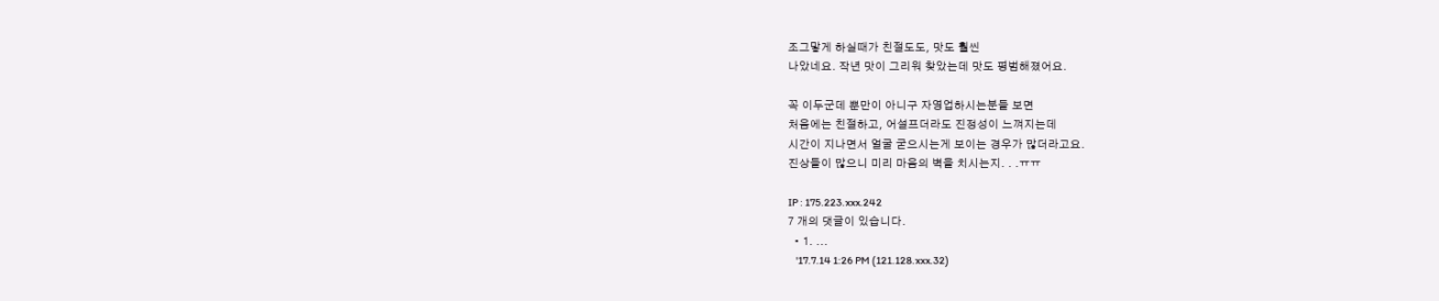조그맣게 하실때가 친절도도, 맛도 훨씬
나았네요. 작년 맛이 그리워 찾았는데 맛도 평범해졌어요.

꼭 이두군데 뿐만이 아니구 자영업하시는분들 보면
처음에는 친절하고, 어설프더라도 진정성이 느껴지는데
시간이 지나면서 얼굴 굳으시는게 보이는 경우가 많더라고요.
진상들이 많으니 미리 마음의 벽을 치시는지. . .ㅠㅠ

IP : 175.223.xxx.242
7 개의 댓글이 있습니다.
  • 1. ...
    '17.7.14 1:26 PM (121.128.xxx.32)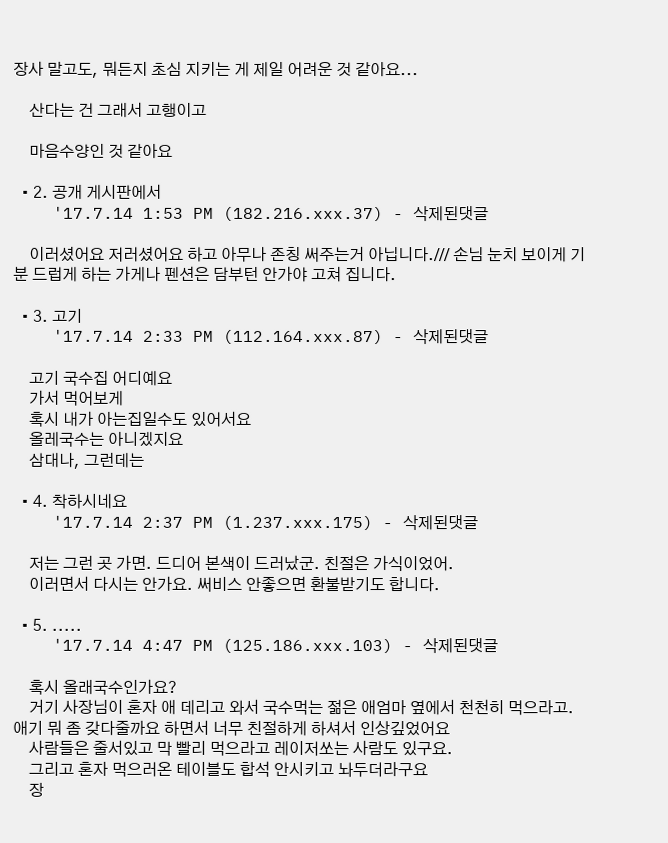장사 말고도, 뭐든지 초심 지키는 게 제일 어려운 것 같아요...

    산다는 건 그래서 고행이고

    마음수양인 것 같아요

  • 2. 공개 게시판에서
    '17.7.14 1:53 PM (182.216.xxx.37) - 삭제된댓글

    이러셨어요 저러셨어요 하고 아무나 존칭 써주는거 아닙니다./// 손님 눈치 보이게 기분 드럽게 하는 가게나 펜션은 담부턴 안가야 고쳐 집니다.

  • 3. 고기
    '17.7.14 2:33 PM (112.164.xxx.87) - 삭제된댓글

    고기 국수집 어디예요
    가서 먹어보게
    혹시 내가 아는집일수도 있어서요
    올레국수는 아니겠지요
    삼대나, 그런데는

  • 4. 착하시네요
    '17.7.14 2:37 PM (1.237.xxx.175) - 삭제된댓글

    저는 그런 곳 가면. 드디어 본색이 드러났군. 친절은 가식이었어.
    이러면서 다시는 안가요. 써비스 안좋으면 환불받기도 합니다.

  • 5. .....
    '17.7.14 4:47 PM (125.186.xxx.103) - 삭제된댓글

    혹시 올래국수인가요?
    거기 사장님이 혼자 애 데리고 와서 국수먹는 젊은 애엄마 옆에서 천천히 먹으라고. 애기 뭐 좀 갖다줄까요 하면서 너무 친절하게 하셔서 인상깊었어요
    사람들은 줄서있고 막 빨리 먹으라고 레이저쏘는 사람도 있구요.
    그리고 혼자 먹으러온 테이블도 합석 안시키고 놔두더라구요
    장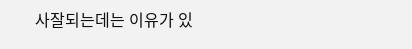사잘되는데는 이유가 있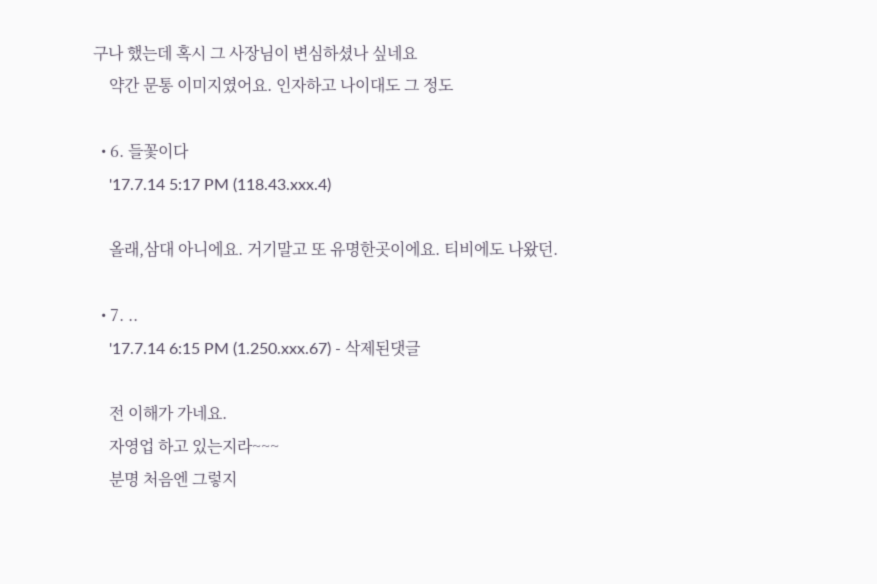구나 했는데 혹시 그 사장님이 변심하셨나 싶네요
    약간 문통 이미지였어요. 인자하고 나이대도 그 정도

  • 6. 들꽃이다
    '17.7.14 5:17 PM (118.43.xxx.4)

    올래,삼대 아니에요. 거기말고 또 유명한곳이에요. 티비에도 나왔던.

  • 7. ..
    '17.7.14 6:15 PM (1.250.xxx.67) - 삭제된댓글

    전 이해가 가네요.
    자영업 하고 있는지라~~~
    분명 처음엔 그렇지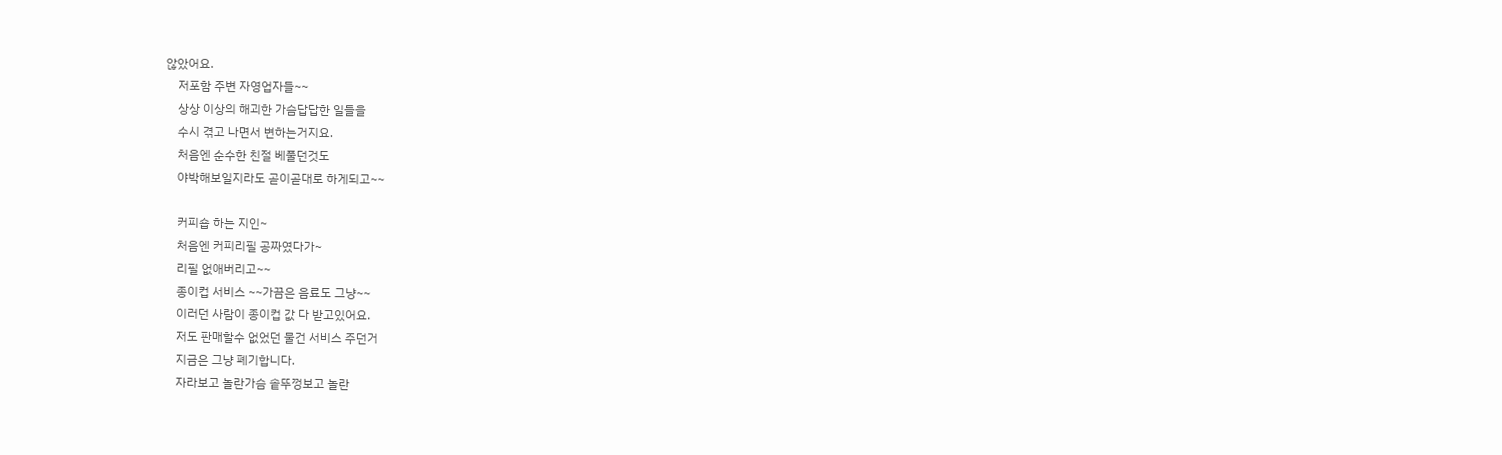않았어요.
    저포함 주변 자영업자들~~
    상상 이상의 해괴한 가슴답답한 일들을
    수시 겪고 나면서 변하는거지요.
    처음엔 순수한 친절 베풀던것도
    야박해보일지라도 곧이곧대로 하게되고~~

    커피숍 하는 지인~
    처음엔 커피리필 공짜였다가~
    리필 없애버리고~~
    종이컵 서비스 ~~가끔은 음료도 그냥~~
    이러던 사람이 종이컵 값 다 받고있어요.
    저도 판매할수 없었던 물건 서비스 주던거
    지금은 그냥 폐기합니다.
    자라보고 놀란가슴 솥뚜껑보고 놀란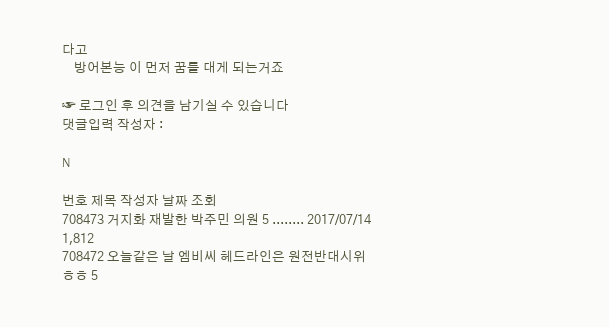다고
    방어본능 이 먼저 꿈틀 대게 되는거죠

☞ 로그인 후 의견을 남기실 수 있습니다
댓글입력 작성자 :

N

번호 제목 작성자 날짜 조회
708473 거지화 재발한 박주민 의원 5 ........ 2017/07/14 1,812
708472 오늘같은 날 엠비씨 헤드라인은 원전반대시위 ㅎㅎ 5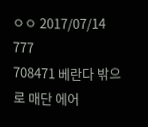ㅇㅇ 2017/07/14 777
708471 베란다 밖으로 매단 에어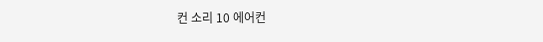컨 소리 10 에어컨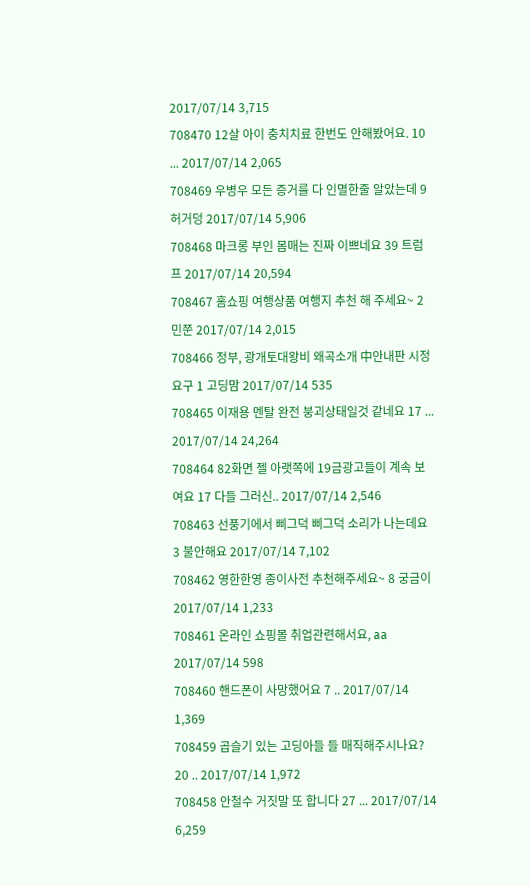2017/07/14 3,715
708470 12살 아이 충치치료 한번도 안해봤어요. 10 ... 2017/07/14 2,065
708469 우병우 모든 증거를 다 인멸한줄 알았는데 9 허거덩 2017/07/14 5,906
708468 마크롱 부인 몸매는 진짜 이쁘네요 39 트럼프 2017/07/14 20,594
708467 홈쇼핑 여행상품 여행지 추천 해 주세요~ 2 민쭌 2017/07/14 2,015
708466 정부, 광개토대왕비 왜곡소개 中안내판 시정요구 1 고딩맘 2017/07/14 535
708465 이재용 멘탈 완전 붕괴상태일것 같네요 17 ... 2017/07/14 24,264
708464 82화면 젤 아랫쪽에 19금광고들이 계속 보여요 17 다들 그러신.. 2017/07/14 2,546
708463 선풍기에서 삐그덕 삐그덕 소리가 나는데요 3 불안해요 2017/07/14 7,102
708462 영한한영 종이사전 추천해주세요~ 8 궁금이 2017/07/14 1,233
708461 온라인 쇼핑몰 취업관련해서요, aa 2017/07/14 598
708460 핸드폰이 사망했어요 7 .. 2017/07/14 1,369
708459 곱슬기 있는 고딩아들 들 매직해주시나요? 20 .. 2017/07/14 1,972
708458 안철수 거짓말 또 합니다 27 ... 2017/07/14 6,259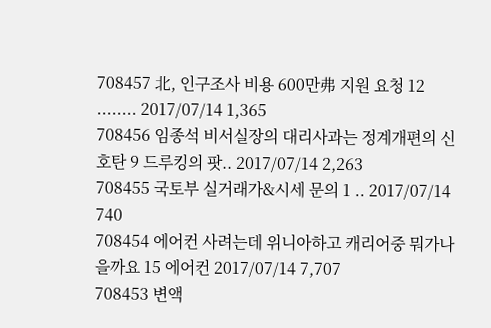708457 北, 인구조사 비용 600만弗 지원 요청 12 ........ 2017/07/14 1,365
708456 임종석 비서실장의 대리사과는 정계개편의 신호탄 9 드루킹의 팟.. 2017/07/14 2,263
708455 국토부 실거래가&시세 문의 1 .. 2017/07/14 740
708454 에어컨 사려는데 위니아하고 캐리어중 뭐가나을까요 15 에어컨 2017/07/14 7,707
708453 변액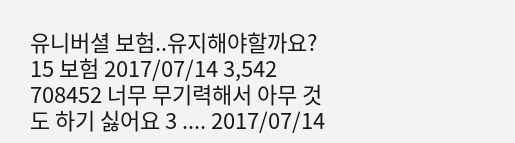유니버셜 보험..유지해야할까요? 15 보험 2017/07/14 3,542
708452 너무 무기력해서 아무 것도 하기 싫어요 3 .... 2017/07/14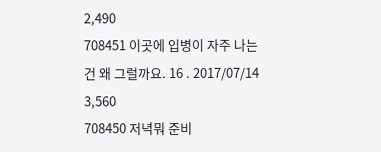2,490
708451 이곳에 입병이 자주 나는 건 왜 그럴까요. 16 . 2017/07/14 3,560
708450 저녁뭐 준비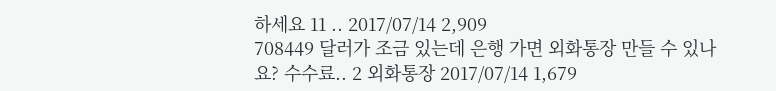하세요 11 .. 2017/07/14 2,909
708449 달러가 조금 있는데 은행 가면 외화통장 만들 수 있나요? 수수료.. 2 외화통장 2017/07/14 1,679